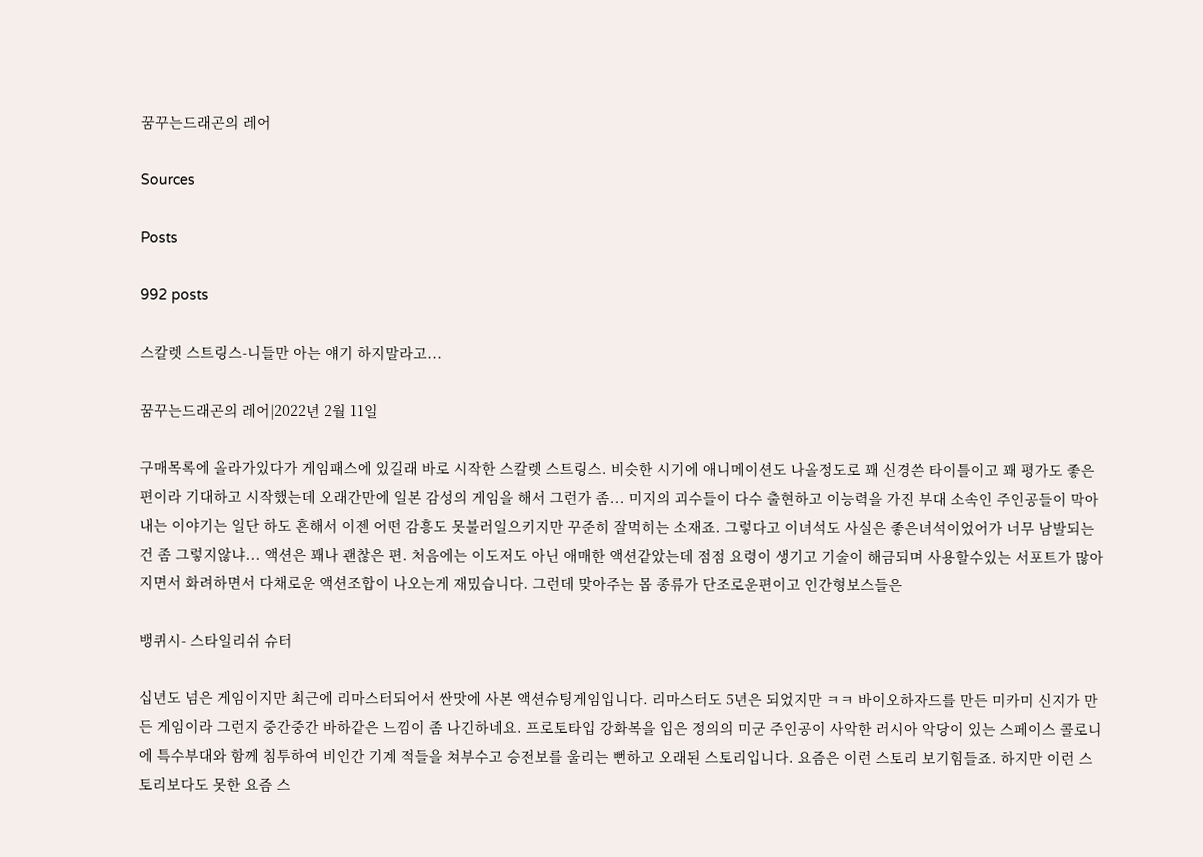꿈꾸는드래곤의 레어

Sources

Posts

992 posts

스칼렛 스트링스-니들만 아는 얘기 하지말라고...

꿈꾸는드래곤의 레어|2022년 2월 11일

구매목록에 올라가있다가 게임패스에 있길래 바로 시작한 스칼렛 스트링스. 비슷한 시기에 애니메이션도 나올정도로 꽤 신경쓴 타이틀이고 꽤 평가도 좋은편이라 기대하고 시작했는데 오래간만에 일본 감성의 게임을 해서 그런가 좀... 미지의 괴수들이 다수 출현하고 이능력을 가진 부대 소속인 주인공들이 막아내는 이야기는 일단 하도 흔해서 이젠 어떤 감흥도 못불러일으키지만 꾸준히 잘먹히는 소재죠. 그렇다고 이녀석도 사실은 좋은녀석이었어가 너무 남발되는건 좀 그렇지않냐... 액션은 꽤나 괜찮은 편. 처음에는 이도저도 아닌 애매한 액션같았는데 점점 요령이 생기고 기술이 해금되며 사용할수있는 서포트가 많아지면서 화려하면서 다채로운 액션조합이 나오는게 재밌습니다. 그런데 맞아주는 몹 종류가 단조로운편이고 인간형보스들은

뱅퀴시- 스타일리쉬 슈터

십년도 넘은 게임이지만 최근에 리마스터되어서 싼맛에 사본 액션슈팅게임입니다. 리마스터도 5년은 되었지만 ㅋㅋ 바이오하자드를 만든 미카미 신지가 만든 게임이라 그런지 중간중간 바하같은 느낌이 좀 나긴하네요. 프로토타입 강화복을 입은 정의의 미군 주인공이 사악한 러시아 악당이 있는 스페이스 콜로니에 특수부대와 함께 침투하여 비인간 기계 적들을 쳐부수고 승전보를 울리는 뻔하고 오래된 스토리입니다. 요즘은 이런 스토리 보기힘들죠. 하지만 이런 스토리보다도 못한 요즘 스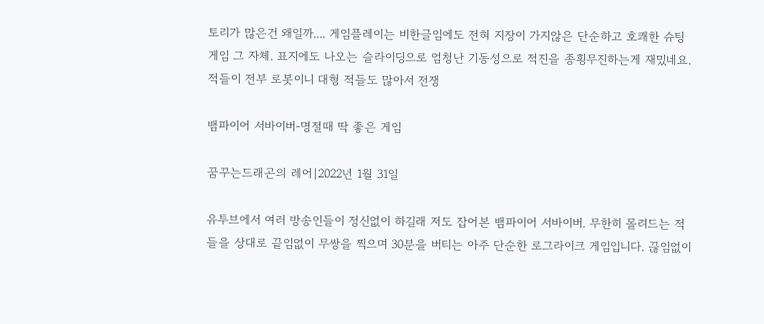토리가 많은건 왜일까.... 게임플레이는 비한글임에도 전혀 지장이 가지않은 단순하고 호쾌한 슈팅게임 그 자체. 표지에도 나오는 슬라이딩으로 엄청난 기동성으로 적진을 종횡무진하는게 재밌네요. 적들이 전부 로봇이니 대형 적들도 많아서 전쟁

뱀파이어 서바이버-명절때 딱 좋은 게임

꿈꾸는드래곤의 레어|2022년 1월 31일

유투브에서 여러 방송인들이 정신없이 하길래 저도 잡어본 뱀파이어 서바이버. 무한히 몰려드는 적들을 상대로 끝임없이 무쌍을 찍으며 30분을 버티는 아주 단순한 로그라이크 게임입니다. 끊임없이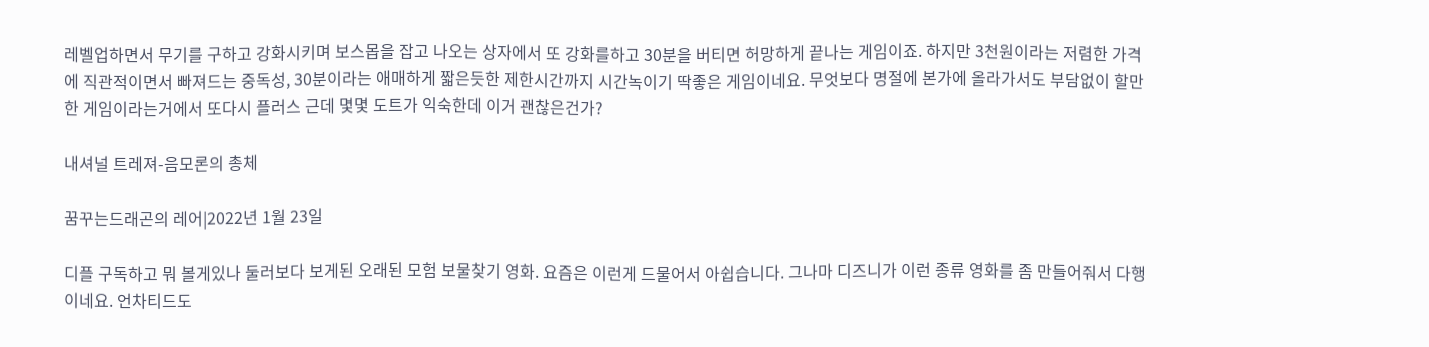레벨업하면서 무기를 구하고 강화시키며 보스몹을 잡고 나오는 상자에서 또 강화를하고 30분을 버티면 허망하게 끝나는 게임이죠. 하지만 3천원이라는 저렴한 가격에 직관적이면서 빠져드는 중독성, 30분이라는 애매하게 짧은듯한 제한시간까지 시간녹이기 딱좋은 게임이네요. 무엇보다 명절에 본가에 올라가서도 부담없이 할만한 게임이라는거에서 또다시 플러스 근데 몇몇 도트가 익숙한데 이거 괜찮은건가?

내셔널 트레져-음모론의 총체

꿈꾸는드래곤의 레어|2022년 1월 23일

디플 구독하고 뭐 볼게있나 둘러보다 보게된 오래된 모험 보물찾기 영화. 요즘은 이런게 드물어서 아쉽습니다. 그나마 디즈니가 이런 종류 영화를 좀 만들어줘서 다행이네요. 언차티드도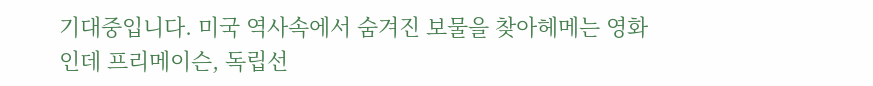기대중입니다. 미국 역사속에서 숨겨진 보물을 찾아헤메는 영화인데 프리메이슨, 독립선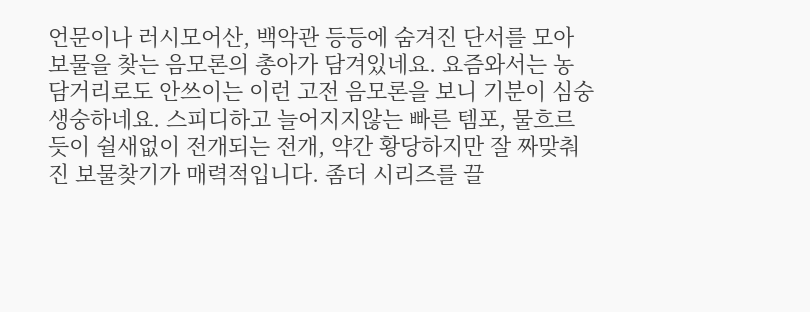언문이나 러시모어산, 백악관 등등에 숨겨진 단서를 모아 보물을 찾는 음모론의 총아가 담겨있네요. 요즘와서는 농담거리로도 안쓰이는 이런 고전 음모론을 보니 기분이 심숭생숭하네요. 스피디하고 늘어지지않는 빠른 템포, 물흐르듯이 쉴새없이 전개되는 전개, 약간 황당하지만 잘 짜맞춰진 보물찾기가 매력적입니다. 좀더 시리즈를 끌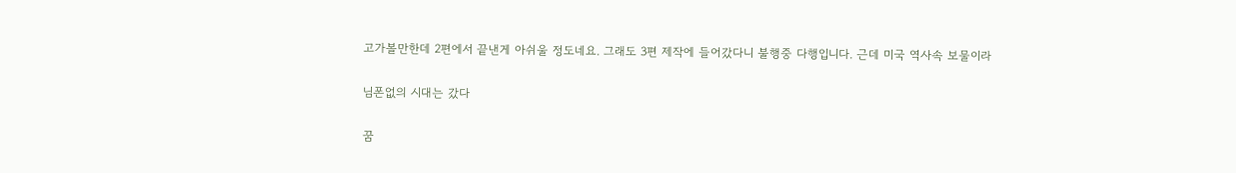고가볼만한데 2편에서 끝낸게 아쉬울 정도네요. 그래도 3편 제작에 들어갔다니 불행중 다행입니다. 근데 미국 역사속 보물이라

님폰없의 시대는 갔다

꿈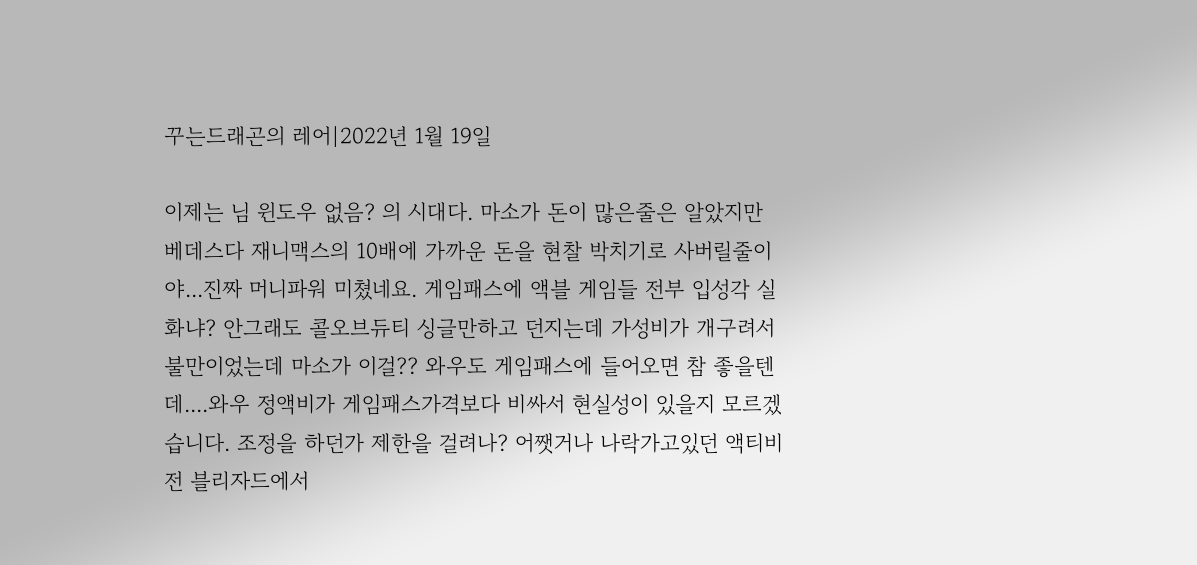꾸는드래곤의 레어|2022년 1월 19일

이제는 님 윈도우 없음? 의 시대다. 마소가 돈이 많은줄은 알았지만 베데스다 재니맥스의 10배에 가까운 돈을 현찰 박치기로 사버릴줄이야...진짜 머니파워 미쳤네요. 게임패스에 액블 게임들 전부 입성각 실화냐? 안그래도 콜오브듀티 싱글만하고 던지는데 가성비가 개구려서 불만이었는데 마소가 이걸?? 와우도 게임패스에 들어오면 참 좋을텐데....와우 정액비가 게임패스가격보다 비싸서 현실성이 있을지 모르겠습니다. 조정을 하던가 제한을 걸려나? 어쨋거나 나락가고있던 액티비전 블리자드에서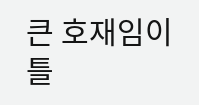큰 호재임이 틀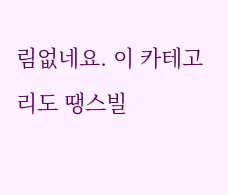림없네요. 이 카테고리도 땡스빌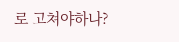로 고쳐야하나?